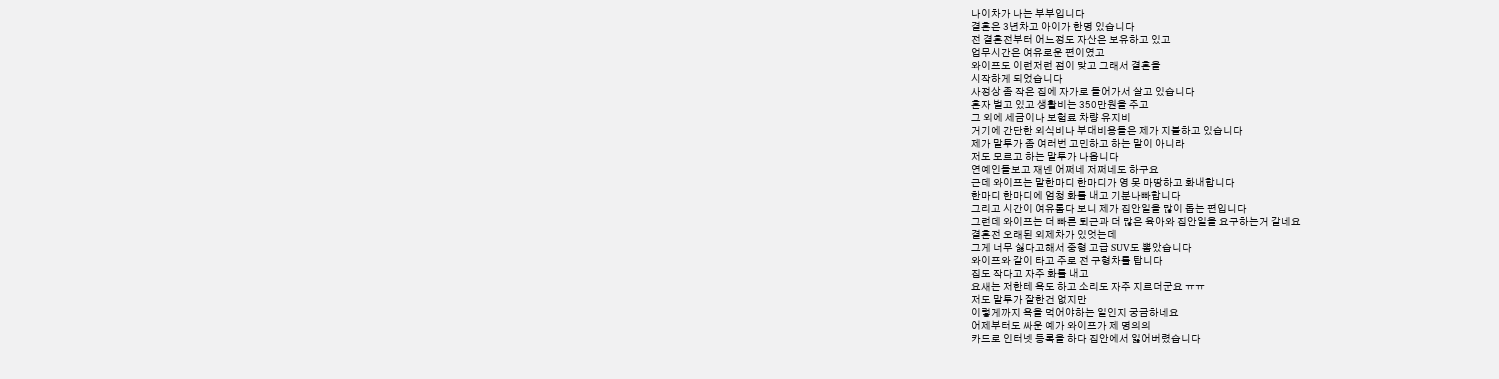나이차가 나는 부부입니다
결혼은 3년차고 아이가 한명 있습니다
전 결혼전부터 어느정도 자산은 보유하고 있고
업무시간은 여유로운 편이였고
와이프도 이런저런 점이 맞고 그래서 결혼을
시작하게 되었습니다
사정상 좀 작은 집에 자가로 들어가서 살고 있습니다
혼자 벌고 있고 생활비는 350만원을 주고
그 외에 세금이나 보험료 차량 유지비
거기에 간단한 외식비나 부대비용들은 제가 지불하고 있습니다
제가 말투가 좀 여러번 고민하고 하는 말이 아니라
저도 모르고 하는 말투가 나옵니다
연예인들보고 재넨 어쩌네 저쩌네도 하구요
근데 와이프는 말한마디 한마디가 영 못 마땅하고 화내합니다
한마디 한마디에 엄청 화를 내고 기분나빠합니다
그리고 시간이 여유롭다 보니 제가 집안일을 많이 돕는 편입니다
그런데 와이프는 더 빠른 퇴근과 더 많은 육아와 집안일을 요구하는거 같네요
결혼전 오래된 외제차가 있엇는데
그게 너무 싫다고해서 중형 고급 SUV도 뽑았습니다
와이프와 같이 타고 주로 전 구형차를 탑니다
집도 작다고 자주 화를 내고
요새는 저한테 욕도 하고 소리도 자주 지르더군요 ㅠㅠ
저도 말투가 잘한건 없지만
이렇게까지 욕을 먹어야하는 일인지 궁금하네요
어제부터도 싸운 예가 와이프가 제 명의의
카드로 인터넷 등록을 하다 집안에서 잃어버렸습니다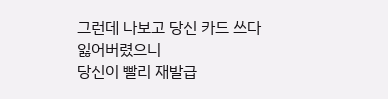그런데 나보고 당신 카드 쓰다 잃어버렸으니
당신이 빨리 재발급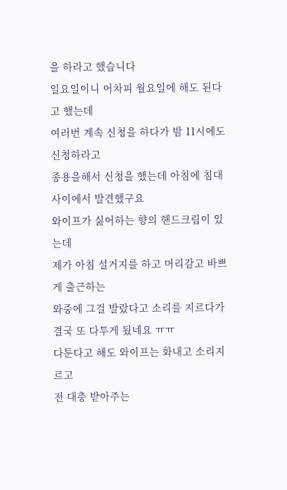을 하라고 했습니다
일요일이니 어차피 월요일에 해도 된다고 했는데
여러번 계속 신청을 하다가 밤 11시에도 신청하라고
종용을해서 신청을 했는데 아침에 침대 사이에서 발견했구요
와이프가 싫어하는 향의 핸드크림이 있는데
제가 아침 설거지를 하고 머리감고 바쁘게 출근하는
와중에 그걸 발랐다고 소리를 지르다가 결국 또 다투게 됬네요 ㅠㅠ
다툰다고 해도 와이프는 화내고 소리지르고
전 대충 받아주는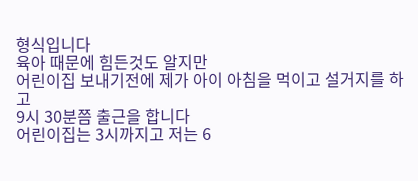형식입니다
육아 때문에 힘든것도 알지만
어린이집 보내기전에 제가 아이 아침을 먹이고 설거지를 하고
9시 30분쯤 출근을 합니다
어린이집는 3시까지고 저는 6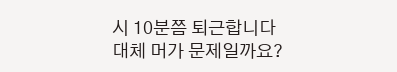시 10분쯤 퇴근합니다
대체 머가 문제일까요?